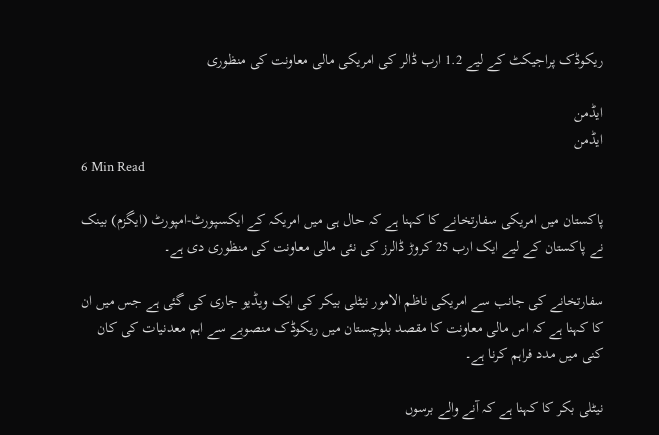ریکوڈک پراجیکٹ کے لیے 1.2 ارب ڈالر کی امریکی مالی معاونت کی منظوری

ایڈمن
ایڈمن
6 Min Read

پاکستان میں امریکی سفارتخانے کا کہنا ہے کہ حال ہی میں امریکہ کے ایکسپورٹ-امپورٹ (ایگزم) بینک نے پاکستان کے لیے ایک ارب 25 کروڑ ڈالرز کی نئی مالی معاونت کی منظوری دی ہے۔

سفارتخانے کی جانب سے امریکی ناظم الامور نیٹلی بیکر کی ایک ویڈیو جاری کی گئی ہے جس میں ان کا کہنا ہے کہ اس مالی معاونت کا مقصد بلوچستان میں ریکوڈک منصوبے سے اہم معدنیات کی کان کنی میں مدد فراہم کرنا ہے۔

نیٹلی بکر کا کہنا ہے کہ آنے والے برسوں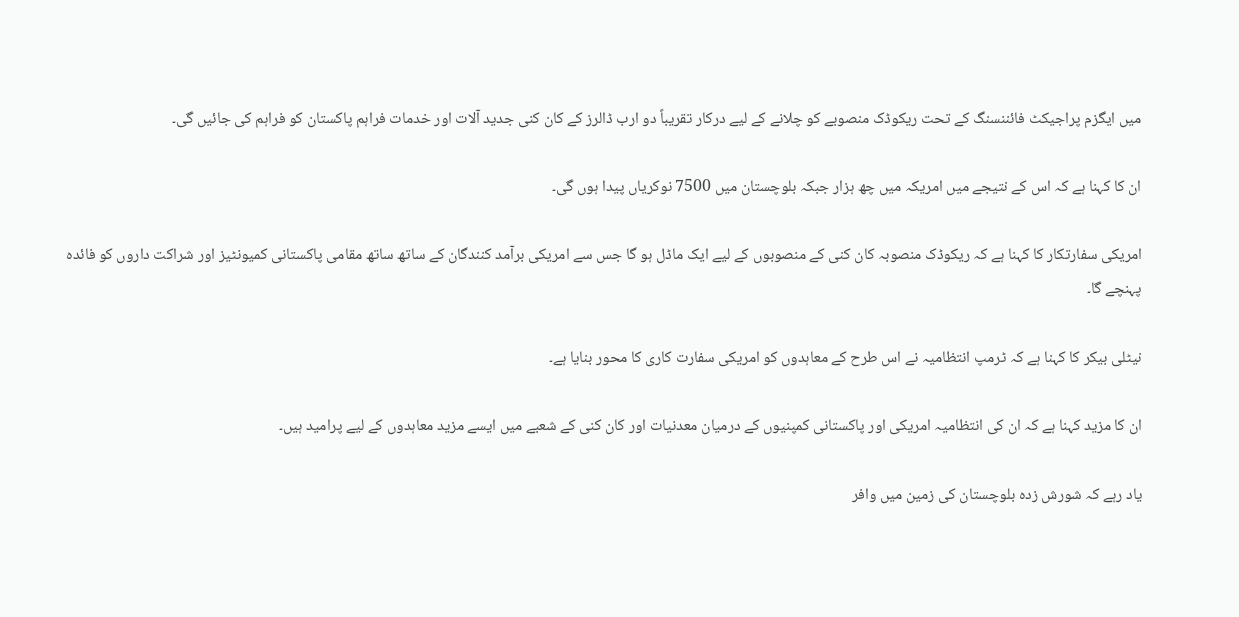میں ایگزم پراجیکٹ فائننسنگ کے تحت ریکوڈک منصوبے کو چلانے کے لیے درکار تقریباً دو ارب ڈالرز کے کان کنی جدید آلات اور خدمات فراہم پاکستان کو فراہم کی جائیں گی۔

ان کا کہنا ہے کہ اس کے نتیجے میں امریکہ میں چھ ہزار جبکہ بلوچستان میں 7500 نوکریاں پیدا ہوں گی۔

امریکی سفارتکار کا کہنا ہے کہ ریکوڈک منصوبہ کان کنی کے منصوبوں کے لیے ایک ماڈل ہو گا جس سے امریکی برآمد کنندگان کے ساتھ ساتھ مقامی پاکستانی کمیونٹیز اور شراکت داروں کو فائدہ پہنچے گا۔

نیٹلی بیکر کا کہنا ہے کہ ٹرمپ انتظامیہ نے اس طرح کے معاہدوں کو امریکی سفارت کاری کا محور بنایا ہے۔

ان کا مزید کہنا ہے کہ ان کی انتظامیہ امریکی اور پاکستانی کمپنیوں کے درمیان معدنیات اور کان کنی کے شعبے میں ایسے مزید معاہدوں کے لیے پرامید ہیں۔

یاد رہے کہ شورش زدہ بلوچستان کی زمین میں وافر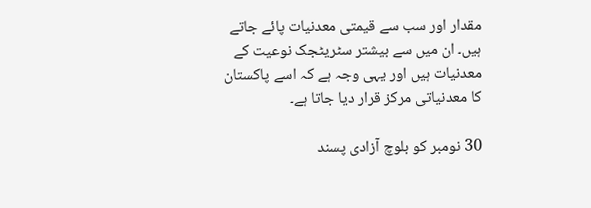مقدار اور سب سے قیمتی معدنیات پائے جاتے ہیں۔ ان میں سے بیشتر سٹریٹجک نوعیت کے معدنیات ہیں اور یہی وجہ ہے کہ اسے پاکستان کا معدنیاتی مرکز قرار دیا جاتا ہے۔

30 نومبر کو بلوچ آزادی پسند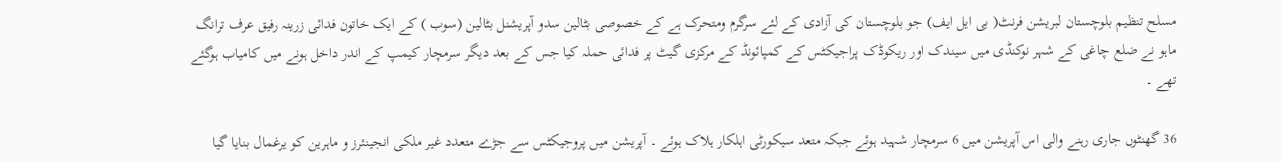مسلح تنظیم بلوچستان لبریشن فرنٹ( بی ایل ایف) جو بلوچستان کی آزادی کے لئے سرگرم ومتحرک ہے کے خصوصی بٹالین سدو آپریشنل بٹالین (سوب ) کے ایک خاتون فدائی زرینہ رفیق عرف ترانگ ماہو نے ضلع چاغی کے شہر نوکنڈی میں سیندک اور ریکوڈک پراجیکٹس کے کمپائونڈ کے مرکزی گیٹ پر فدائی حملہ کیا جس کے بعد دیگر سرمچار کیمپ کے اندر داخل ہونے میں کامیاب ہوگئے تھے ۔

36 گھنٹوں جاری رہنے والی اس آپریشن میں 6 سرمچار شہید ہوئے جبکہ متعد سیکورٹی اہلکار ہلاک ہوئے ۔ آپریشن میں پروجیکٹس سے جڑے متعدد غیر ملکی انجینئرز و ماہرین کو یرغمال بنایا گیا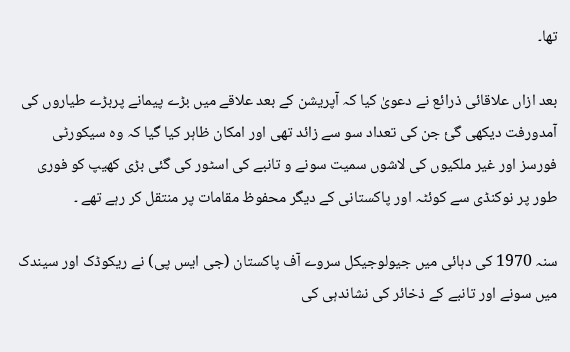تھا۔

بعد ازاں علاقائی ذرائع نے دعویٰ کیا کہ آپریشن کے بعد علاقے میں بڑے پیمانے پربڑے طیاروں کی آمدورفت دیکھی گئ جن کی تعداد سو سے زائد تھی اور امکان ظاہر کیا گیا کہ وہ سیکورٹی فورسز اور غیر ملکیوں کی لاشوں سمیت سونے و تانبے کی اسٹور کی گئی بڑی کھیپ کو فوری طور پر نوکنڈی سے کوئٹہ اور پاکستانی کے دیگر محفوظ مقامات پر منتقل کر رہے تھے ۔

سنہ 1970 کی دہائی میں جیولوجیکل سروے آف پاکستان (جی ایس پی) نے ریکوڈک اور سیندک میں سونے اور تانبے کے ذخائر کی نشاندہی کی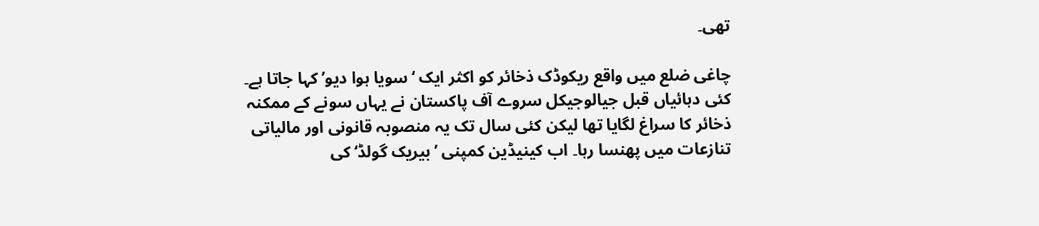تھی۔

چاغی ضلع میں واقع ریکوڈک ذخائر کو اکثر ایک ‘سویا ہوا دیو’ کہا جاتا ہے۔ کئی دہائیاں قبل جیالوجیکل سروے آف پاکستان نے یہاں سونے کے ممکنہ ذخائر کا سراغ لگایا تھا لیکن کئی سال تک یہ منصوبہ قانونی اور مالیاتی تنازعات میں پھنسا رہا۔ اب کینیڈین کمپنی ’بیریک گولڈ‘ کی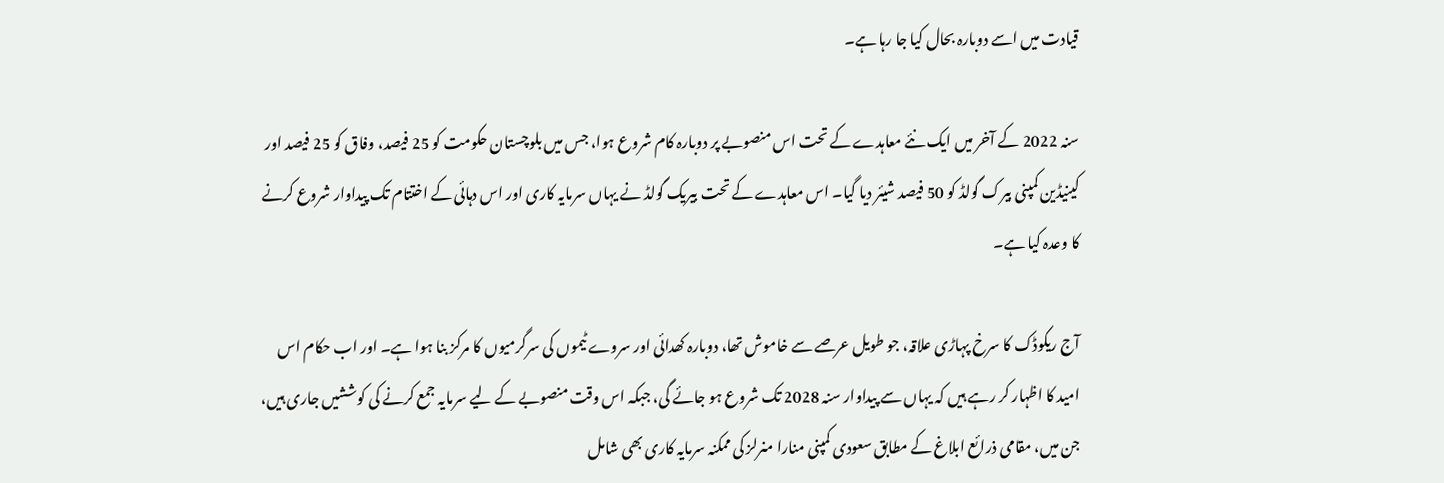قیادت میں اسے دوبارہ بحال کیا جا رہا ہے۔

سنہ 2022 کے آخر میں ایک نئے معاہدے کے تحت اس منصوبے پر دوبارہ کام شروع ہوا، جس میں بلوچستان حکومت کو 25 فیصد، وفاق کو 25 فیصد اور کینیڈین کمپنی بیرک گولڈ کو 50 فیصد شیئر دیا گیا۔ اس معاہدے کے تحت بیریک گولڈ نے یہاں سرمایہ کاری اور اس دہائی کے اختتام تک پیداوار شروع کرنے کا وعدہ کیا ہے۔

آج ریکوڈک کا سرخ پہاڑی علاقہ، جو طویل عرصے سے خاموش تھا، دوبارہ کھدائی اور سروے ٹیموں کی سرگرمیوں کا مرکز بنا ہوا ہے۔ اور اب حکام اس امید کا اظہار کر رہے ہیں کہ یہاں سے پیداوار سنہ 2028 تک شروع ہو جائے گی، جبکہ اس وقت منصوبے کے لیے سرمایہ جمع کرنے کی کوششیں جاری ہیں، جن میں، مقامی ذرائع ابلاغ کے مطابق سعودی کمپنی منارا منرلز کی ممکنہ سرمایہ کاری بھی شامل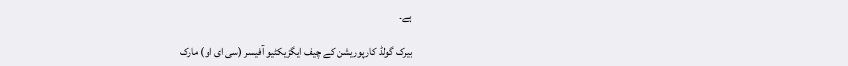ہے۔

بیرک گولڈ کارپوریشن کے چیف ایگزیکٹیو آفیسر (سی ای او) مارک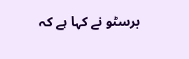برسٹو نے کہا ہے کہ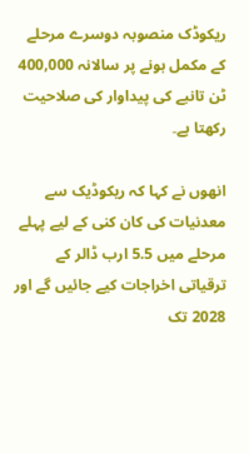ریکوڈک منصوبہ دوسرے مرحلے کے مکمل ہونے پر سالانہ 400,000 ٹن تانبے کی پیداوار کی صلاحیت رکھتا ہے۔

انھوں نے کہا کہ ریکوڈیک سے معدنیات کی کان کنی کے لیے پہلے مرحلے میں 5.5 ارب ڈالر کے ترقیاتی اخراجات کیے جائیں گے اور 2028 تک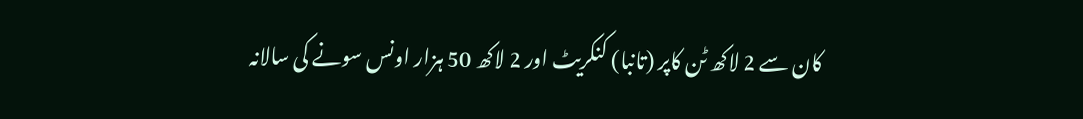کان سے 2 لاکھ ٹن کاپر (تانبا) کنکریٹ اور 2 لاکھ 50 ہزار اونس سونے کی سالانہ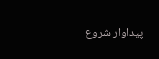پیداوار شروع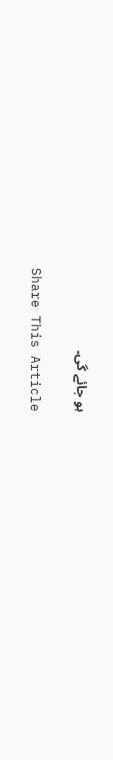ہو جائے گی۔

Share This Article